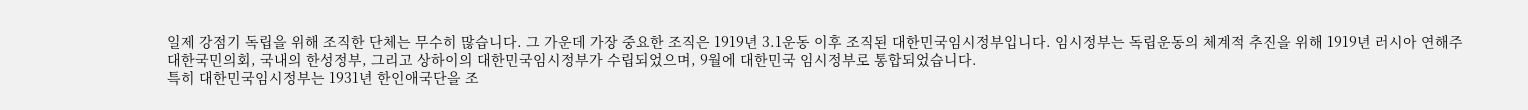일제 강점기 독립을 위해 조직한 단체는 무수히 많습니다. 그 가운데 가장 중요한 조직은 1919년 3.1운동 이후 조직된 대한민국임시정부입니다. 임시정부는 독립운동의 체계적 추진을 위해 1919년 러시아 연해주 대한국민의회, 국내의 한성정부, 그리고 상하이의 대한민국임시정부가 수립되었으며, 9월에 대한민국 임시정부로 통합되었습니다.
특히 대한민국임시정부는 1931년 한인애국단을 조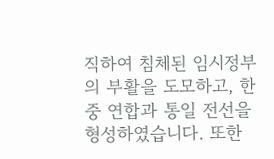직하여 침체된 임시정부의 부활을 도모하고, 한중 연합과 통일 전선을 형성하였습니다. 또한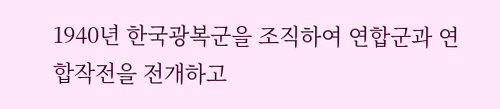1940년 한국광복군을 조직하여 연합군과 연합작전을 전개하고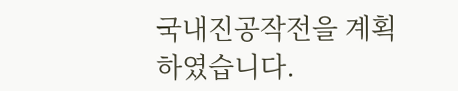국내진공작전을 계획하였습니다.